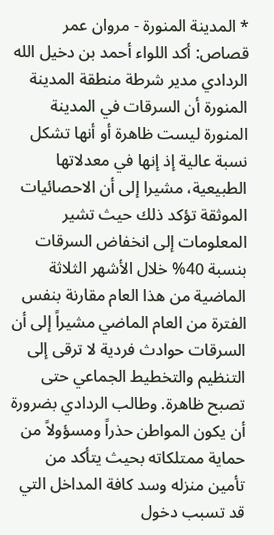* المدينة المنورة - مروان عمر قصاص: أكد اللواء أحمد بن دخيل الله الردادي مدير شرطة منطقة المدينة المنورة أن السرقات في المدينة المنورة ليست ظاهرة أو أنها تشكل نسبة عالية إذ إنها في معدلاتها الطبيعية، مشيرا إلى أن الاحصائيات الموثقة تؤكد ذلك حيث تشير المعلومات إلى انخفاض السرقات بنسبة 40% خلال الأشهر الثلاثة الماضية من هذا العام مقارنة بنفس الفترة من العام الماضي مشيراً إلى أن السرقات حوادث فردية لا ترقى إلى التنظيم والتخطيط الجماعي حتى تصبح ظاهرة. وطالب الردادي بضرورة أن يكون المواطن حذراً ومسؤولاً من حماية ممتلكاته بحيث يتأكد من تأمين منزله وسد كافة المداخل التي قد تسبب دخول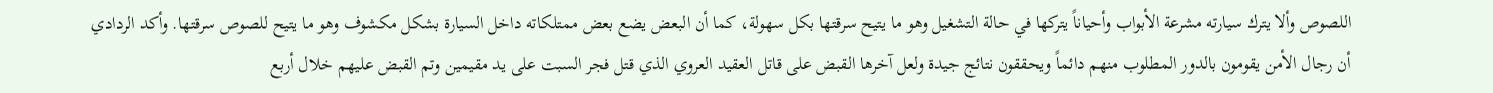اللصوص وألا يترك سيارته مشرعة الأبواب وأحياناً يتركها في حالة التشغيل وهو ما يتيح سرقتها بكل سهولة، كما أن البعض يضع بعض ممتلكاته داخل السيارة بشكل مكشوف وهو ما يتيح للصوص سرقتها. وأكد الردادي أن رجال الأمن يقومون بالدور المطلوب منهم دائماً ويحققون نتائج جيدة ولعل آخرها القبض على قاتل العقيد العروي الذي قتل فجر السبت على يد مقيمين وتم القبض عليهم خلال أربع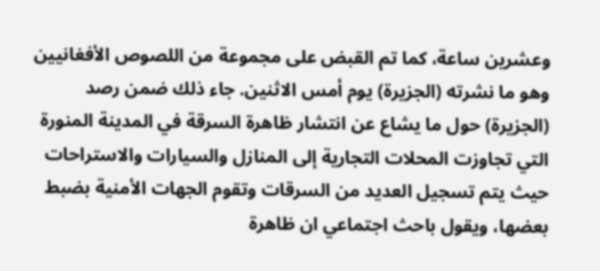وعشرين ساعة، كما تم القبض على مجموعة من اللصوص الأفغانيين وهو ما نشرته (الجزيرة) يوم أمس الاثنين. جاء ذلك ضمن رصد (الجزيرة) حول ما يشاع عن انتشار ظاهرة السرقة في المدينة المنورة التي تجاوزت المحلات التجارية إلى المنازل والسيارات والاستراحات حيث يتم تسجيل العديد من السرقات وتقوم الجهات الأمنية بضبط بعضها، ويقول باحث اجتماعي ان ظاهرة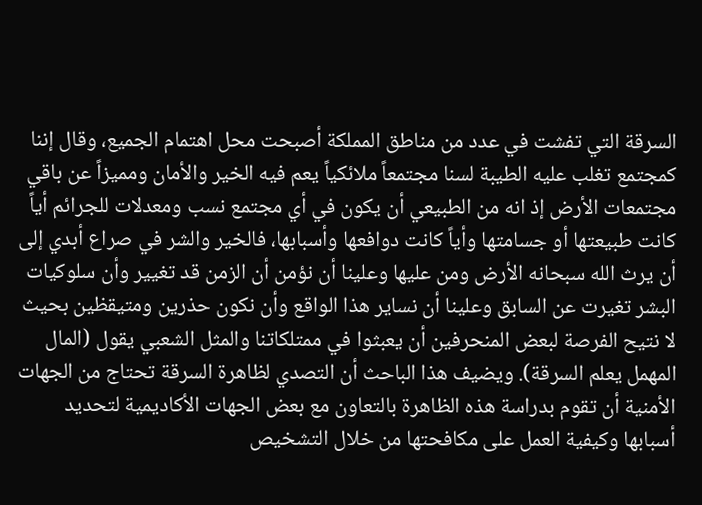السرقة التي تفشت في عدد من مناطق المملكة أصبحت محل اهتمام الجميع، وقال إننا كمجتمع تغلب عليه الطيبة لسنا مجتمعاً ملائكياً يعم فيه الخير والأمان ومميزاً عن باقي مجتمعات الأرض إذ انه من الطبيعي أن يكون في أي مجتمع نسب ومعدلات للجرائم أياً كانت طبيعتها أو جسامتها وأياً كانت دوافعها وأسبابها، فالخير والشر في صراع أبدي إلى أن يرث الله سبحانه الأرض ومن عليها وعلينا أن نؤمن أن الزمن قد تغيير وأن سلوكيات البشر تغيرت عن السابق وعلينا أن نساير هذا الواقع وأن نكون حذرين ومتيقظين بحيث لا نتيح الفرصة لبعض المنحرفين أن يعبثوا في ممتلكاتنا والمثل الشعبي يقول (المال المهمل يعلم السرقة). ويضيف هذا الباحث أن التصدي لظاهرة السرقة تحتاج من الجهات الأمنية أن تقوم بدراسة هذه الظاهرة بالتعاون مع بعض الجهات الأكاديمية لتحديد أسبابها وكيفية العمل على مكافحتها من خلال التشخيص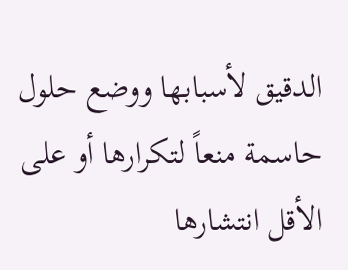الدقيق لأسبابها ووضع حلول حاسمة منعاً لتكرارها أو على الأقل انتشارها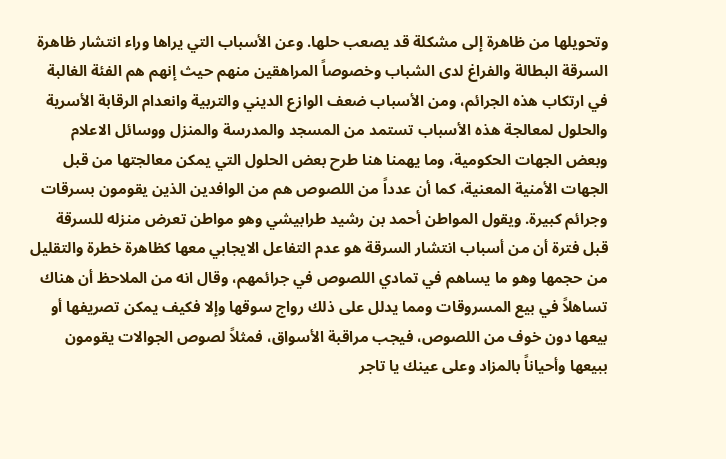وتحويلها من ظاهرة إلى مشكلة قد يصعب حلها. وعن الأسباب التي يراها وراء انتشار ظاهرة السرقة البطالة والفراغ لدى الشباب وخصوصاً المراهقين منهم حيث إنهم هم الفئة الغالبة في ارتكاب هذه الجرائم، ومن الأسباب ضعف الوازع الديني والتربية وانعدام الرقابة الأسرية والحلول لمعالجة هذه الأسباب تستمد من المسجد والمدرسة والمنزل ووسائل الاعلام وبعض الجهات الحكومية، وما يهمنا هنا طرح بعض الحلول التي يمكن معالجتها من قبل الجهات الأمنية المعنية، كما أن عدداً من اللصوص هم من الوافدين الذين يقومون بسرقات وجرائم كبيرة. ويقول المواطن أحمد بن رشيد طرابيشي وهو مواطن تعرض منزله للسرقة قبل فترة أن من أسباب انتشار السرقة هو عدم التفاعل الايجابي معها كظاهرة خطرة والتقليل من حجمها وهو ما يساهم في تمادي اللصوص في جرائمهم، وقال انه من الملاحظ أن هناك تساهلاً في بيع المسروقات ومما يدلل على ذلك رواج سوقها وإلا فكيف يمكن تصريفها أو بيعها دون خوف من اللصوص، فيجب مراقبة الأسواق، فمثلاً لصوص الجوالات يقومون ببيعها وأحياناً بالمزاد وعلى عينك يا تاجر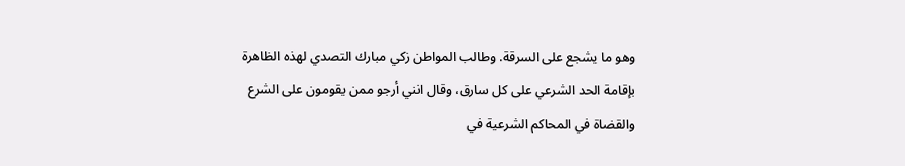وهو ما يشجع على السرقة. وطالب المواطن زكي مبارك التصدي لهذه الظاهرة بإقامة الحد الشرعي على كل سارق، وقال انني أرجو ممن يقومون على الشرع والقضاة في المحاكم الشرعية في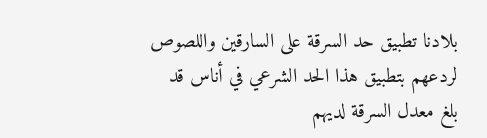بلادنا تطبيق حد السرقة على السارقين واللصوص لردعهم بتطبيق هذا الحد الشرعي في أناس قد بلغ معدل السرقة لديهم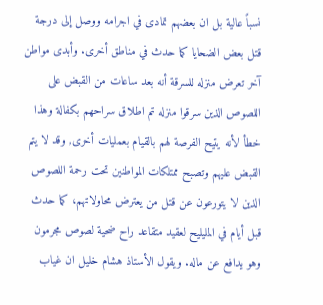نسباً عالية بل ان بعضهم تمادى في اجرامه ووصل إلى درجة قتل بعض الضحايا كما حدث في مناطق أخرى. وأبدى مواطن آخر تعرض منزله للسرقة أنه بعد ساعات من القبض على اللصوص الذين سرقوا منزله تم اطلاق سراحهم بكفالة وهذا خطأ لأنه يتيح الفرصة لهم بالقيام بعمليات أخرى, وقد لا يتم القبض عليهم وتصبح ممتلكات المواطنين تحت رحمة اللصوص الذين لا يتورعون عن قتل من يعترض محاولاتهم، كما حدث قبل أيام في المليليح لعقيد متقاعد راح ضحية لصوص مجرمون وهو يدافع عن ماله. ويقول الأستاذ هشام خليل ان غياب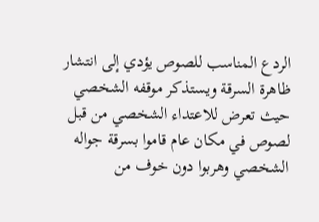الردع المناسب للصوص يؤدي إلى انتشار ظاهرة السرقة ويستذكر موقفه الشخصي حيث تعرض للاعتداء الشخصي من قبل لصوص في مكان عام قاموا بسرقة جواله الشخصي وهربوا دون خوف من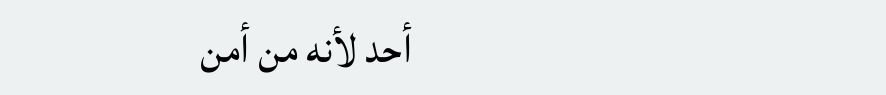أحد لأنه من أمن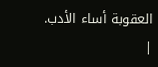العقوبة أساء الأدب.
|